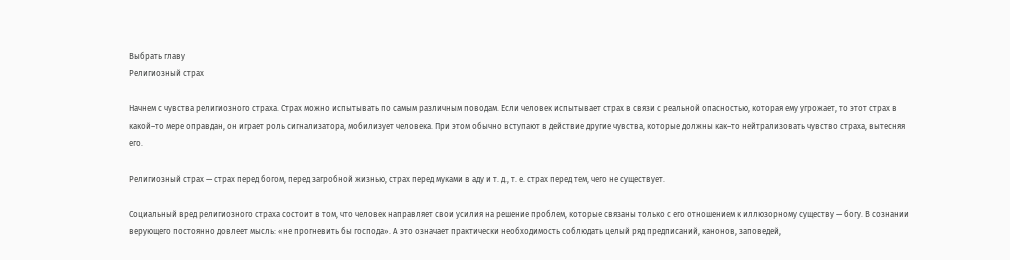Выбрать главу
Религиозный страх

Начнем с чувства религиозного страха. Страх можно испытывать по самым различным поводам. Если человек испытывает страх в связи с реальной опасностью, которая ему угрожает, то этот страх в какой–то мере оправдан, он играет роль сигнализатора, мобилизует человека. При этом обычно вступают в действие другие чувства, которые должны как–то нейтрализовать чувство страха, вытесняя его.

Религиозный страх — страх перед богом, перед загробной жизнью, страх перед муками в аду и т. д., т. е. страх перед тем, чего не существует.

Социальный вред религиозного страха состоит в том, что человек направляет свои усилия на решение проблем, которые связаны только с его отношением к иллюзорному существу — богу. В сознании верующего постоянно довлеет мысль: «не прогневить бы господа». А это означает практически необходимость соблюдать целый ряд предписаний, канонов, заповедей,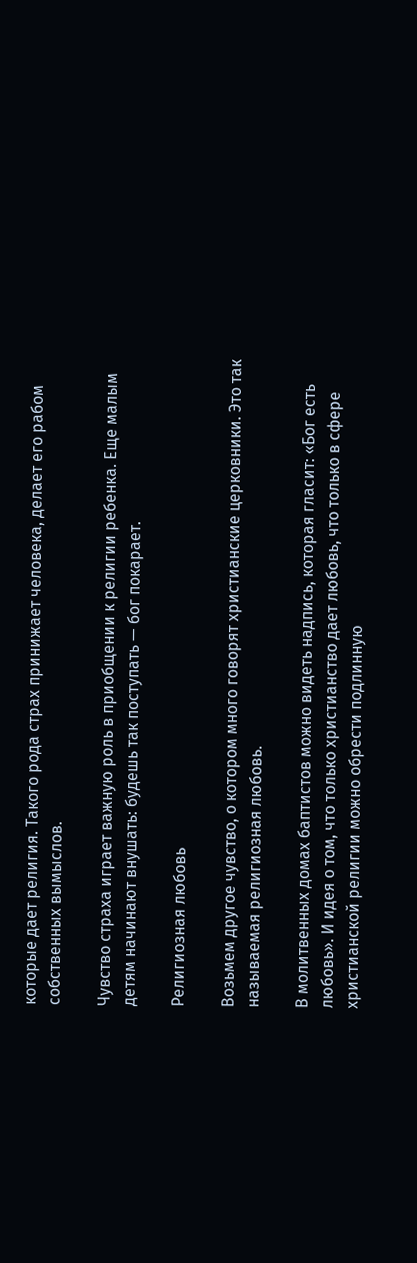которые дает религия. Такого рода страх принижает человека, делает его рабом собственных вымыслов.

Чувство страха играет важную роль в приобщении к религии ребенка. Еще малым детям начинают внушать: будешь так поступать — бог покарает.

Религиозная любовь

Возьмем другое чувство, о котором много говорят христианские церковники. Это так называемая религиозная любовь.

В молитвенных домах баптистов можно видеть надпись, которая гласит: «Бог есть любовь». И идея о том, что только христианство дает любовь, что только в сфере христианской религии можно обрести подлинную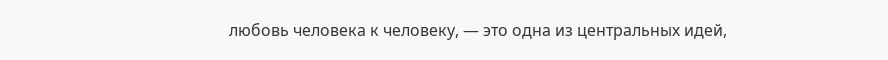любовь человека к человеку, — это одна из центральных идей,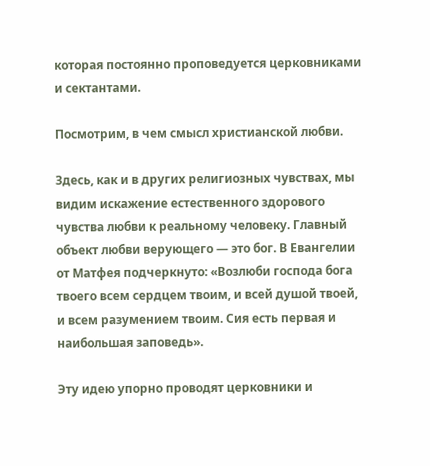которая постоянно проповедуется церковниками и сектантами.

Посмотрим, в чем смысл христианской любви.

Здесь, как и в других религиозных чувствах, мы видим искажение естественного здорового чувства любви к реальному человеку. Главный объект любви верующего — это бог. В Евангелии от Матфея подчеркнуто: «Возлюби господа бога твоего всем сердцем твоим, и всей душой твоей, и всем разумением твоим. Сия есть первая и наибольшая заповедь».

Эту идею упорно проводят церковники и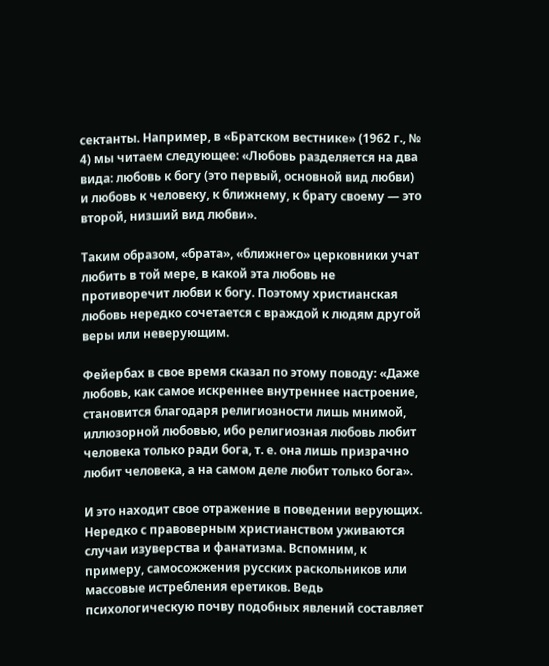сектанты. Например, в «Братском вестнике» (1962 г., № 4) мы читаем следующее: «Любовь разделяется на два вида: любовь к богу (это первый, основной вид любви) и любовь к человеку, к ближнему, к брату своему — это второй, низший вид любви».

Таким образом, «брата», «ближнего» церковники учат любить в той мере, в какой эта любовь не противоречит любви к богу. Поэтому христианская любовь нередко сочетается с враждой к людям другой веры или неверующим.

Фейербах в свое время сказал по этому поводу: «Даже любовь, как самое искреннее внутреннее настроение, становится благодаря религиозности лишь мнимой, иллюзорной любовью, ибо религиозная любовь любит человека только ради бога, т. е. она лишь призрачно любит человека, а на самом деле любит только бога».

И это находит свое отражение в поведении верующих. Нередко с правоверным христианством уживаются случаи изуверства и фанатизма. Вспомним, к примеру, самосожжения русских раскольников или массовые истребления еретиков. Ведь психологическую почву подобных явлений составляет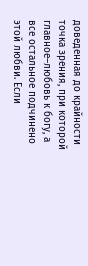доведенная до крайности точка зрения, при которой главное–любовь к богу, а все остальное подчинено этой любви. Если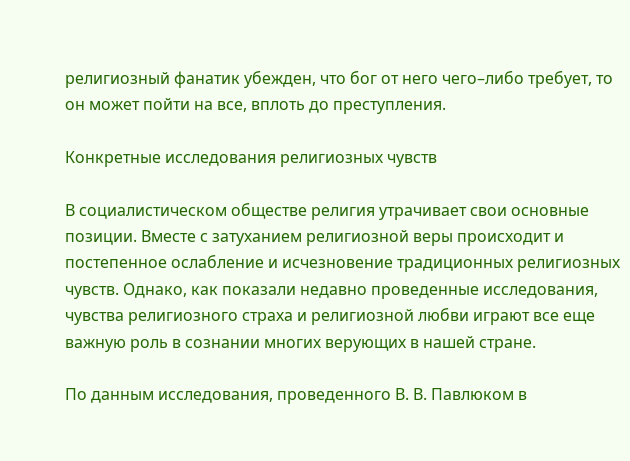религиозный фанатик убежден, что бог от него чего–либо требует, то он может пойти на все, вплоть до преступления.

Конкретные исследования религиозных чувств

В социалистическом обществе религия утрачивает свои основные позиции. Вместе с затуханием религиозной веры происходит и постепенное ослабление и исчезновение традиционных религиозных чувств. Однако, как показали недавно проведенные исследования, чувства религиозного страха и религиозной любви играют все еще важную роль в сознании многих верующих в нашей стране.

По данным исследования, проведенного В. В. Павлюком в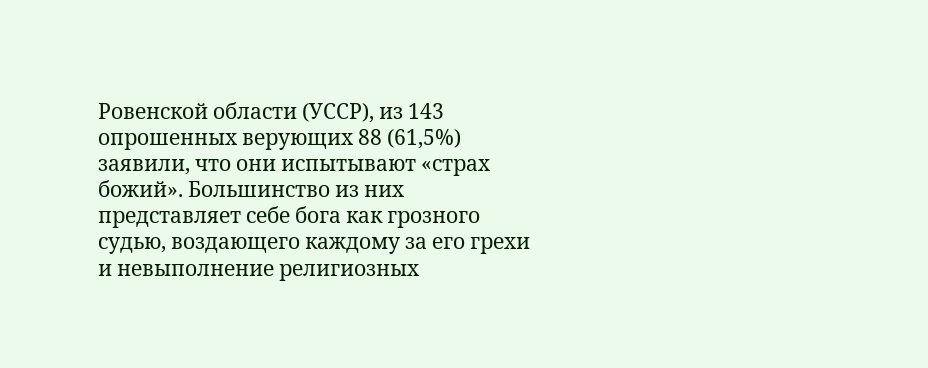Ровенской области (УССР), из 143 опрошенных верующих 88 (61,5%) заявили, что они испытывают «страх божий». Большинство из них представляет себе бога как грозного судью, воздающего каждому за его грехи и невыполнение религиозных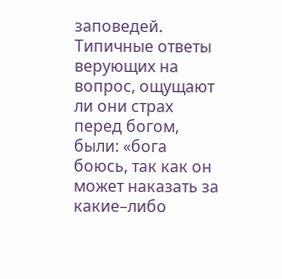заповедей. Типичные ответы верующих на вопрос, ощущают ли они страх перед богом, были: «бога боюсь, так как он может наказать за какие–либо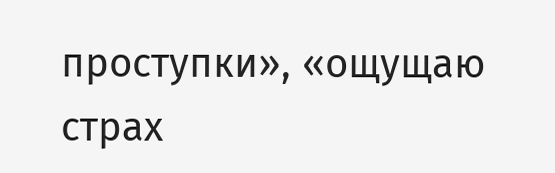проступки», «ощущаю страх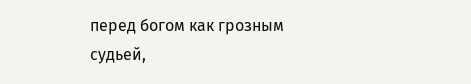перед богом как грозным судьей,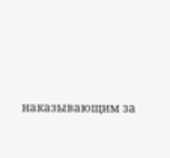наказывающим за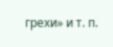грехи» и т. п.